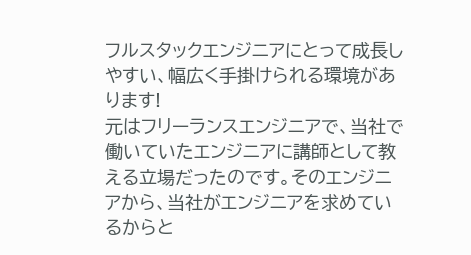フルスタックエンジニアにとって成長しやすい、幅広く手掛けられる環境があります!
元はフリーランスエンジニアで、当社で働いていたエンジニアに講師として教える立場だったのです。そのエンジニアから、当社がエンジニアを求めているからと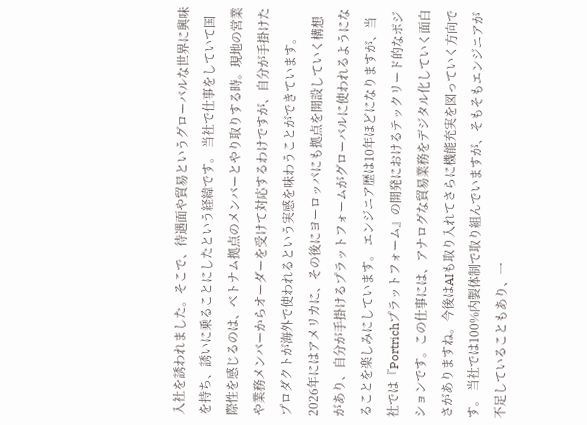入社を誘われました。そこで、待遇面や貿易というグローバルな世界に興味を持ち、誘いに乗ることにしたという経緯です。 当社で仕事をしていて国際性を感じるのは、ベトナム拠点のメンバーとやり取りする時。現地の営業や業務メンバーからオーダーを受けて対応するわけですが、自分が手掛けたプロダクトが海外で使われるという実感を味わうことができています。2026年にはアメリカに、その後にヨーロッパにも拠点を開設していく構想があり、自分が手掛けるプラットフォームがグローバルに使われるようになることを楽しみにしています。 エンジニア歴は10年ほどになりますが、当社では『Portrichプラットフォーム』の開発におけるテックリード的なポジションです。この仕事には、アナログな貿易業務をデジタル化していく面白さがありますね。今後はAIも取り入れてさらに機能充実を図っていく方向です。 当社では100%内製体制で取り組んでいますが、そもそもエンジニアが不足していることもあり、一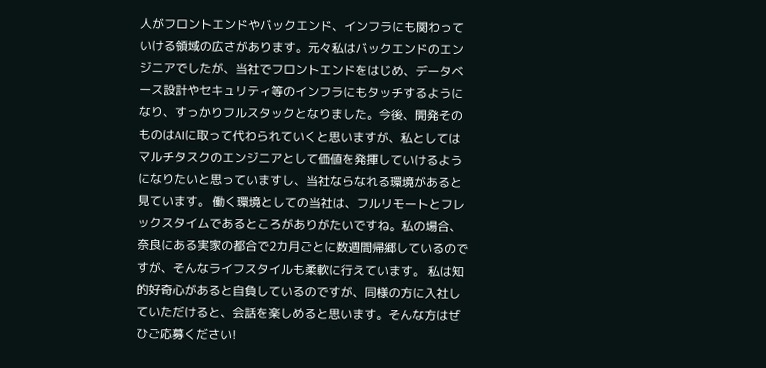人がフロントエンドやバックエンド、インフラにも関わっていける領域の広さがあります。元々私はバックエンドのエンジニアでしたが、当社でフロントエンドをはじめ、データベース設計やセキュリティ等のインフラにもタッチするようになり、すっかりフルスタックとなりました。今後、開発そのものはAIに取って代わられていくと思いますが、私としてはマルチタスクのエンジニアとして価値を発揮していけるようになりたいと思っていますし、当社ならなれる環境があると見ています。 働く環境としての当社は、フルリモートとフレックスタイムであるところがありがたいですね。私の場合、奈良にある実家の都合で2カ月ごとに数週間帰郷しているのですが、そんなライフスタイルも柔軟に行えています。 私は知的好奇心があると自負しているのですが、同様の方に入社していただけると、会話を楽しめると思います。そんな方はぜひご応募ください!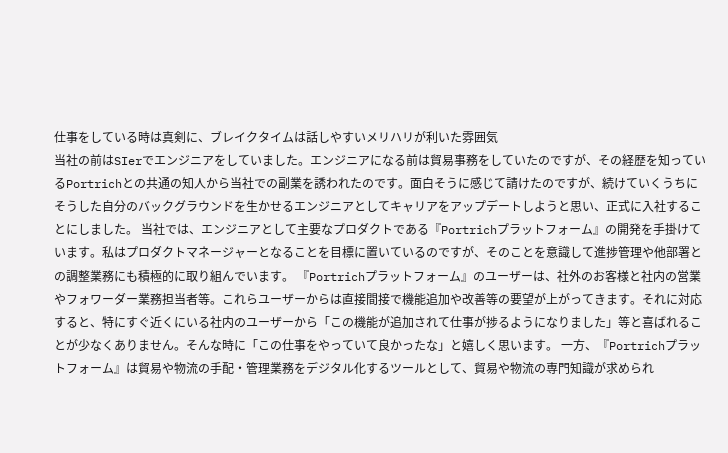仕事をしている時は真剣に、ブレイクタイムは話しやすいメリハリが利いた雰囲気
当社の前はSIerでエンジニアをしていました。エンジニアになる前は貿易事務をしていたのですが、その経歴を知っているPortrichとの共通の知人から当社での副業を誘われたのです。面白そうに感じて請けたのですが、続けていくうちにそうした自分のバックグラウンドを生かせるエンジニアとしてキャリアをアップデートしようと思い、正式に入社することにしました。 当社では、エンジニアとして主要なプロダクトである『Portrichプラットフォーム』の開発を手掛けています。私はプロダクトマネージャーとなることを目標に置いているのですが、そのことを意識して進捗管理や他部署との調整業務にも積極的に取り組んでいます。 『Portrichプラットフォーム』のユーザーは、社外のお客様と社内の営業やフォワーダー業務担当者等。これらユーザーからは直接間接で機能追加や改善等の要望が上がってきます。それに対応すると、特にすぐ近くにいる社内のユーザーから「この機能が追加されて仕事が捗るようになりました」等と喜ばれることが少なくありません。そんな時に「この仕事をやっていて良かったな」と嬉しく思います。 一方、『Portrichプラットフォーム』は貿易や物流の手配・管理業務をデジタル化するツールとして、貿易や物流の専門知識が求められ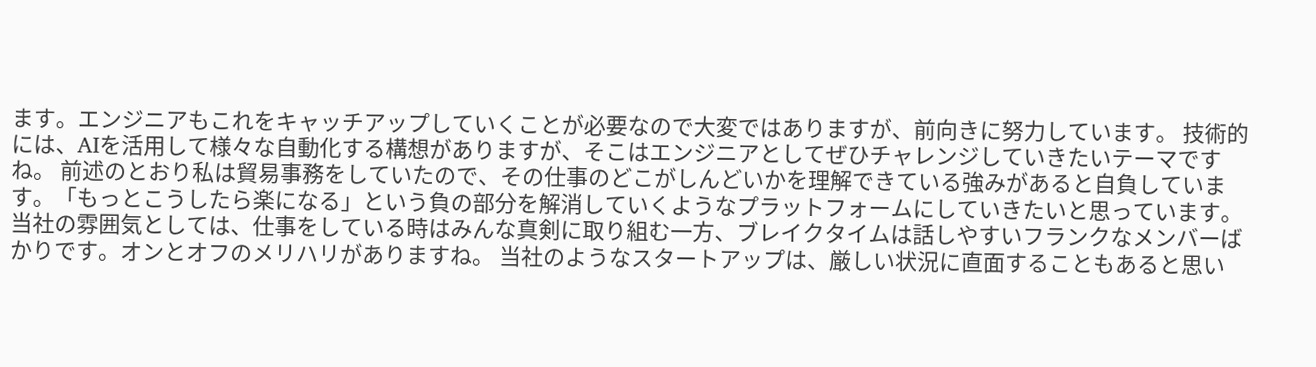ます。エンジニアもこれをキャッチアップしていくことが必要なので大変ではありますが、前向きに努力しています。 技術的には、AIを活用して様々な自動化する構想がありますが、そこはエンジニアとしてぜひチャレンジしていきたいテーマですね。 前述のとおり私は貿易事務をしていたので、その仕事のどこがしんどいかを理解できている強みがあると自負しています。「もっとこうしたら楽になる」という負の部分を解消していくようなプラットフォームにしていきたいと思っています。 当社の雰囲気としては、仕事をしている時はみんな真剣に取り組む一方、ブレイクタイムは話しやすいフランクなメンバーばかりです。オンとオフのメリハリがありますね。 当社のようなスタートアップは、厳しい状況に直面することもあると思い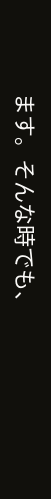ます。そんな時でも、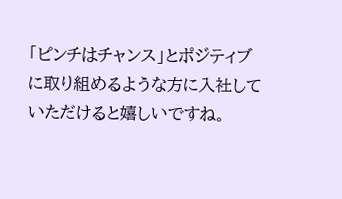「ピンチはチャンス」とポジティブに取り組めるような方に入社していただけると嬉しいですね。